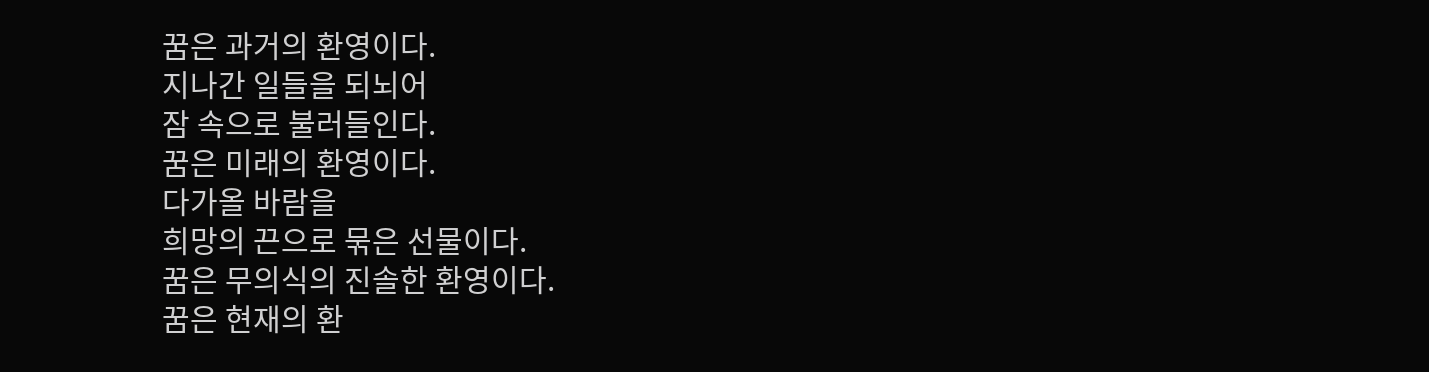꿈은 과거의 환영이다.
지나간 일들을 되뇌어
잠 속으로 불러들인다.
꿈은 미래의 환영이다.
다가올 바람을
희망의 끈으로 묶은 선물이다.
꿈은 무의식의 진솔한 환영이다.
꿈은 현재의 환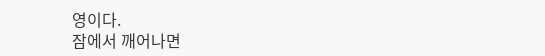영이다.
잠에서 깨어나면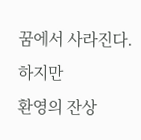꿈에서 사라진다.
하지만
환영의 잔상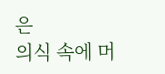은
의식 속에 머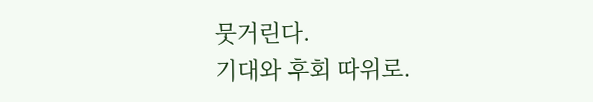뭇거린다.
기대와 후회 따위로.